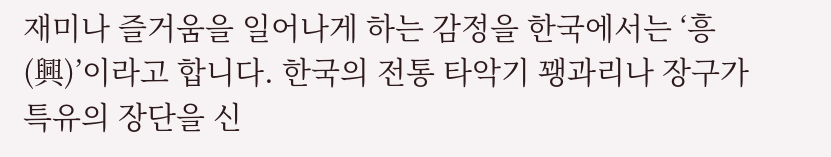재미나 즐거움을 일어나게 하는 감정을 한국에서는 ‘흥(興)’이라고 합니다. 한국의 전통 타악기 꽹과리나 장구가 특유의 장단을 신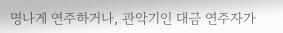명나게 연주하거나, 관악기인 대금 연주자가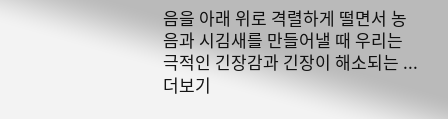음을 아래 위로 격렬하게 떨면서 농음과 시김새를 만들어낼 때 우리는 극적인 긴장감과 긴장이 해소되는 ...더보기